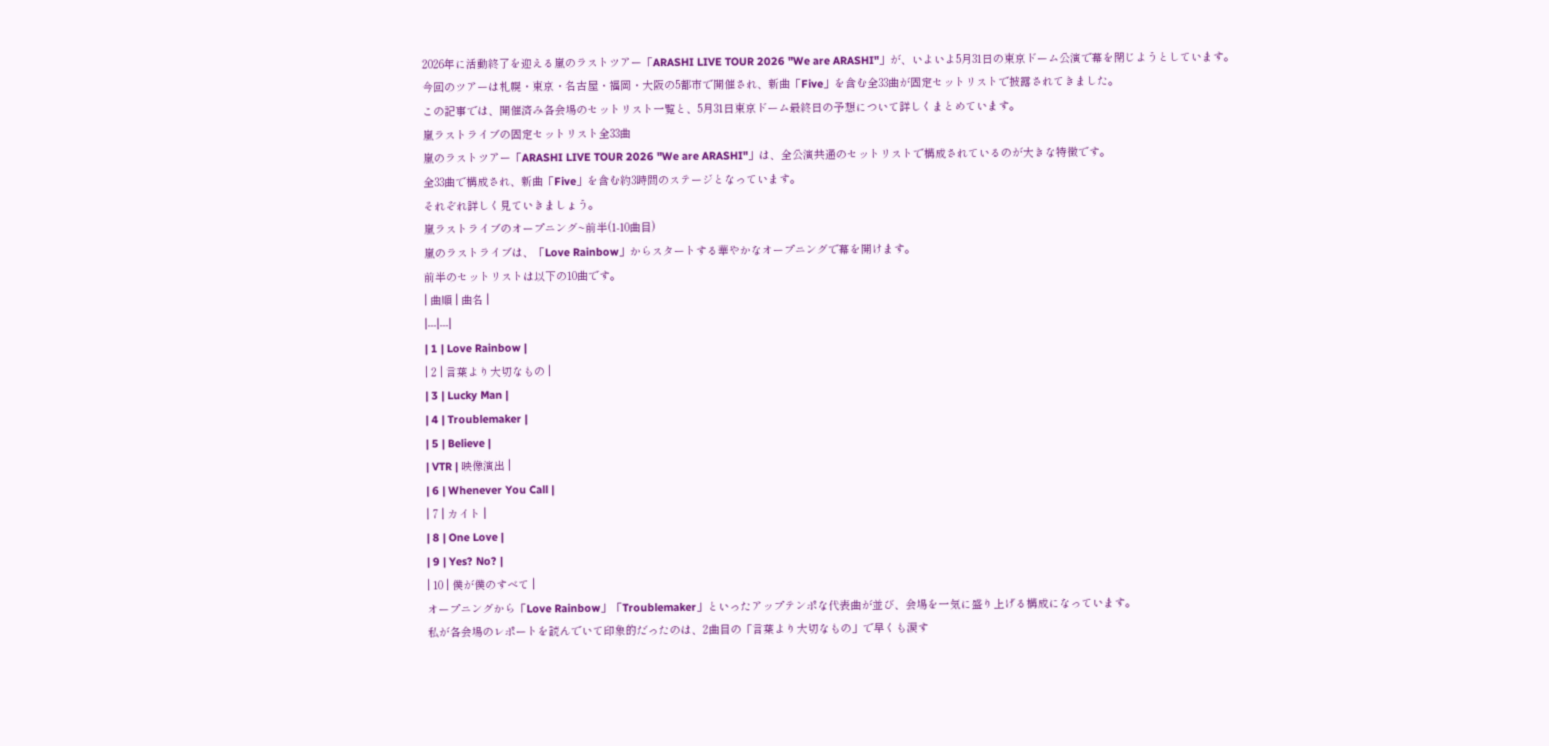2026年に活動終了を迎える嵐のラストツアー「ARASHI LIVE TOUR 2026 "We are ARASHI"」が、いよいよ5月31日の東京ドーム公演で幕を閉じようとしています。
今回のツアーは札幌・東京・名古屋・福岡・大阪の5都市で開催され、新曲「Five」を含む全33曲が固定セットリストで披露されてきました。
この記事では、開催済み各会場のセットリスト一覧と、5月31日東京ドーム最終日の予想について詳しくまとめています。
嵐ラストライブの固定セットリスト全33曲
嵐のラストツアー「ARASHI LIVE TOUR 2026 "We are ARASHI"」は、全公演共通のセットリストで構成されているのが大きな特徴です。
全33曲で構成され、新曲「Five」を含む約3時間のステージとなっています。
それぞれ詳しく見ていきましょう。
嵐ラストライブのオープニング~前半(1-10曲目)
嵐のラストライブは、「Love Rainbow」からスタートする華やかなオープニングで幕を開けます。
前半のセットリストは以下の10曲です。
| 曲順 | 曲名 |
|---|---|
| 1 | Love Rainbow |
| 2 | 言葉より大切なもの |
| 3 | Lucky Man |
| 4 | Troublemaker |
| 5 | Believe |
| VTR | 映像演出 |
| 6 | Whenever You Call |
| 7 | カイト |
| 8 | One Love |
| 9 | Yes? No? |
| 10 | 僕が僕のすべて |
オープニングから「Love Rainbow」「Troublemaker」といったアップテンポな代表曲が並び、会場を一気に盛り上げる構成になっています。
私が各会場のレポートを読んでいて印象的だったのは、2曲目の「言葉より大切なもの」で早くも涙す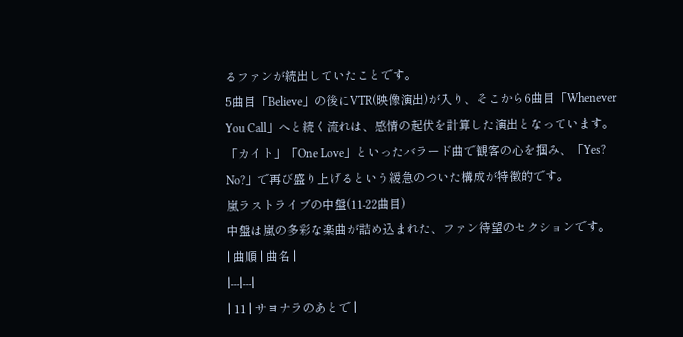るファンが続出していたことです。
5曲目「Believe」の後にVTR(映像演出)が入り、そこから6曲目「Whenever You Call」へと続く流れは、感情の起伏を計算した演出となっています。
「カイト」「One Love」といったバラード曲で観客の心を掴み、「Yes? No?」で再び盛り上げるという緩急のついた構成が特徴的です。
嵐ラストライブの中盤(11-22曲目)
中盤は嵐の多彩な楽曲が詰め込まれた、ファン待望のセクションです。
| 曲順 | 曲名 |
|---|---|
| 11 | サヨナラのあとで |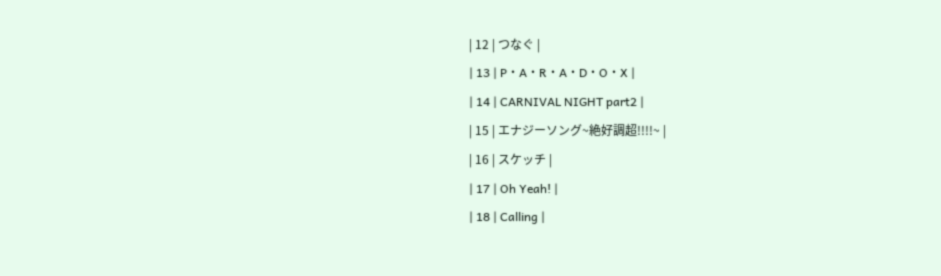| 12 | つなぐ |
| 13 | P・A・R・A・D・O・X |
| 14 | CARNIVAL NIGHT part2 |
| 15 | エナジーソング~絶好調超!!!!~ |
| 16 | スケッチ |
| 17 | Oh Yeah! |
| 18 | Calling |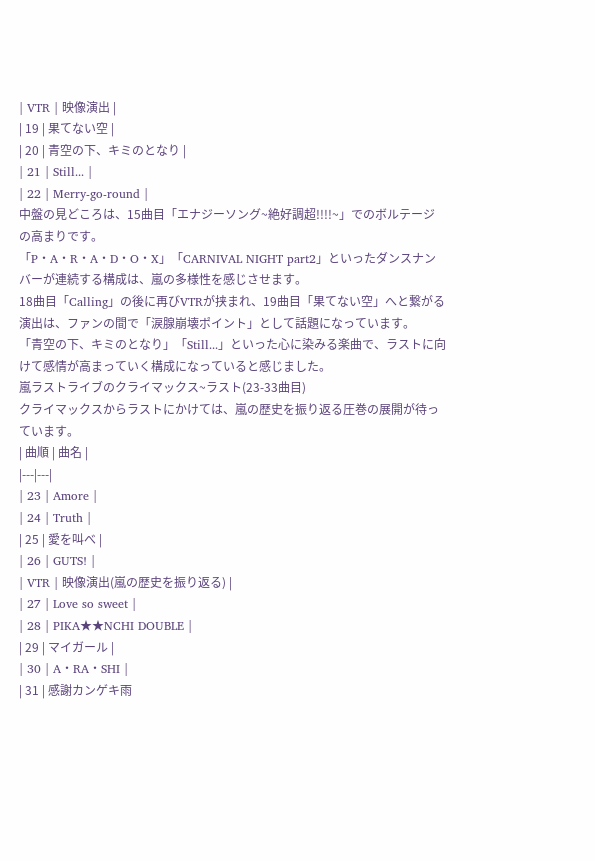| VTR | 映像演出 |
| 19 | 果てない空 |
| 20 | 青空の下、キミのとなり |
| 21 | Still... |
| 22 | Merry-go-round |
中盤の見どころは、15曲目「エナジーソング~絶好調超!!!!~」でのボルテージの高まりです。
「P・A・R・A・D・O・X」「CARNIVAL NIGHT part2」といったダンスナンバーが連続する構成は、嵐の多様性を感じさせます。
18曲目「Calling」の後に再びVTRが挟まれ、19曲目「果てない空」へと繋がる演出は、ファンの間で「涙腺崩壊ポイント」として話題になっています。
「青空の下、キミのとなり」「Still...」といった心に染みる楽曲で、ラストに向けて感情が高まっていく構成になっていると感じました。
嵐ラストライブのクライマックス~ラスト(23-33曲目)
クライマックスからラストにかけては、嵐の歴史を振り返る圧巻の展開が待っています。
| 曲順 | 曲名 |
|---|---|
| 23 | Amore |
| 24 | Truth |
| 25 | 愛を叫べ |
| 26 | GUTS! |
| VTR | 映像演出(嵐の歴史を振り返る) |
| 27 | Love so sweet |
| 28 | PIKA★★NCHI DOUBLE |
| 29 | マイガール |
| 30 | A・RA・SHI |
| 31 | 感謝カンゲキ雨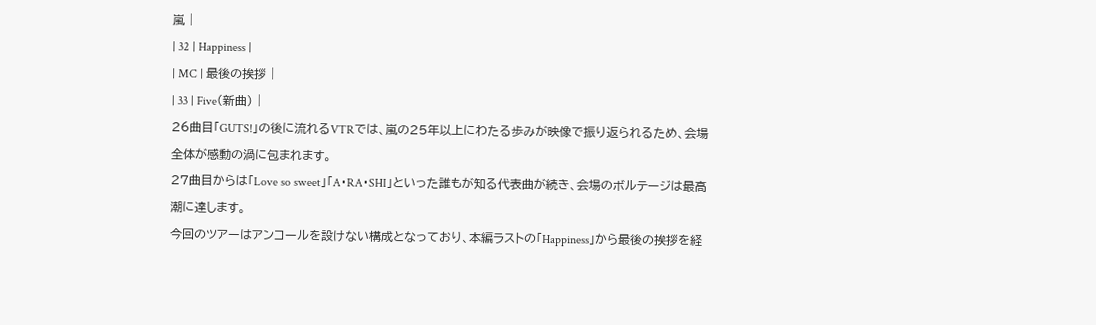嵐 |
| 32 | Happiness |
| MC | 最後の挨拶 |
| 33 | Five(新曲) |
26曲目「GUTS!」の後に流れるVTRでは、嵐の25年以上にわたる歩みが映像で振り返られるため、会場全体が感動の渦に包まれます。
27曲目からは「Love so sweet」「A・RA・SHI」といった誰もが知る代表曲が続き、会場のボルテージは最高潮に達します。
今回のツアーはアンコールを設けない構成となっており、本編ラストの「Happiness」から最後の挨拶を経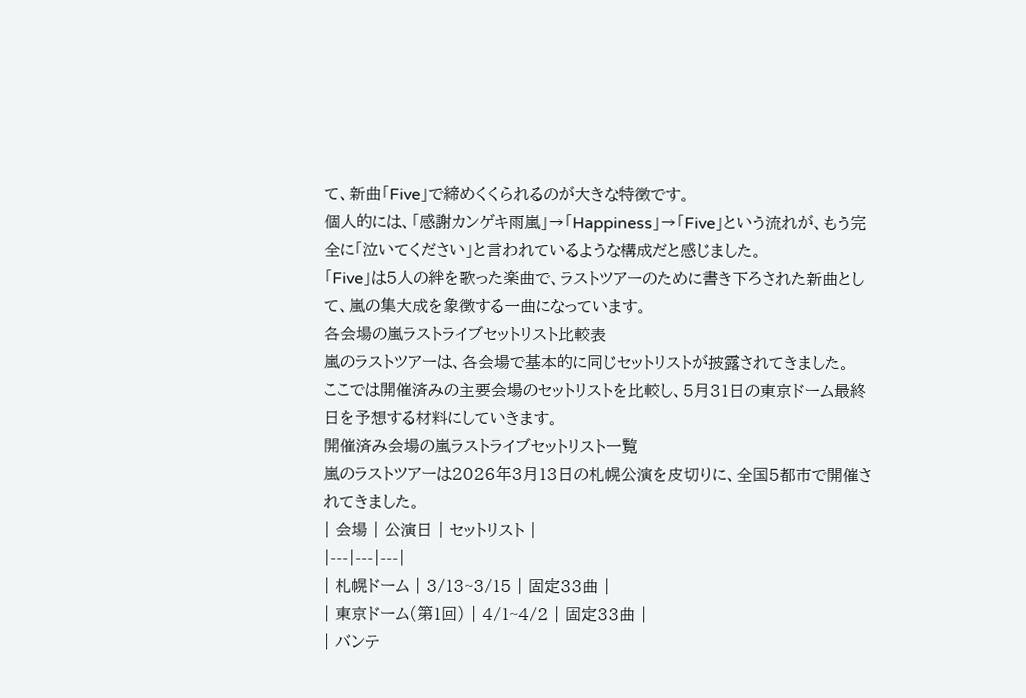て、新曲「Five」で締めくくられるのが大きな特徴です。
個人的には、「感謝カンゲキ雨嵐」→「Happiness」→「Five」という流れが、もう完全に「泣いてください」と言われているような構成だと感じました。
「Five」は5人の絆を歌った楽曲で、ラストツアーのために書き下ろされた新曲として、嵐の集大成を象徴する一曲になっています。
各会場の嵐ラストライブセットリスト比較表
嵐のラストツアーは、各会場で基本的に同じセットリストが披露されてきました。
ここでは開催済みの主要会場のセットリストを比較し、5月31日の東京ドーム最終日を予想する材料にしていきます。
開催済み会場の嵐ラストライブセットリスト一覧
嵐のラストツアーは2026年3月13日の札幌公演を皮切りに、全国5都市で開催されてきました。
| 会場 | 公演日 | セットリスト |
|---|---|---|
| 札幌ドーム | 3/13~3/15 | 固定33曲 |
| 東京ドーム(第1回) | 4/1~4/2 | 固定33曲 |
| バンテ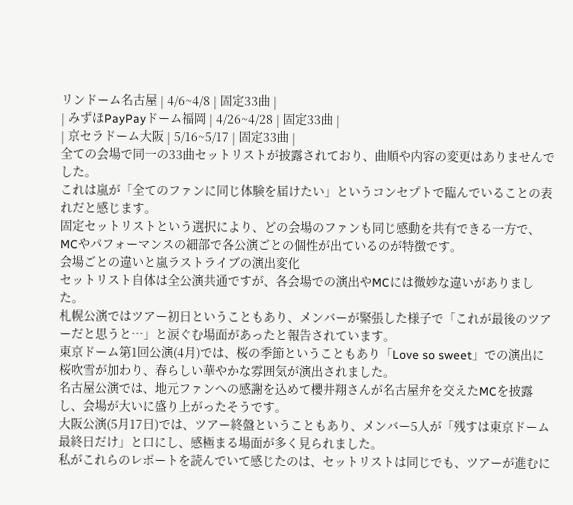リンドーム名古屋 | 4/6~4/8 | 固定33曲 |
| みずほPayPayドーム福岡 | 4/26~4/28 | 固定33曲 |
| 京セラドーム大阪 | 5/16~5/17 | 固定33曲 |
全ての会場で同一の33曲セットリストが披露されており、曲順や内容の変更はありませんでした。
これは嵐が「全てのファンに同じ体験を届けたい」というコンセプトで臨んでいることの表れだと感じます。
固定セットリストという選択により、どの会場のファンも同じ感動を共有できる一方で、MCやパフォーマンスの細部で各公演ごとの個性が出ているのが特徴です。
会場ごとの違いと嵐ラストライブの演出変化
セットリスト自体は全公演共通ですが、各会場での演出やMCには微妙な違いがありました。
札幌公演ではツアー初日ということもあり、メンバーが緊張した様子で「これが最後のツアーだと思うと…」と涙ぐむ場面があったと報告されています。
東京ドーム第1回公演(4月)では、桜の季節ということもあり「Love so sweet」での演出に桜吹雪が加わり、春らしい華やかな雰囲気が演出されました。
名古屋公演では、地元ファンへの感謝を込めて櫻井翔さんが名古屋弁を交えたMCを披露し、会場が大いに盛り上がったそうです。
大阪公演(5月17日)では、ツアー終盤ということもあり、メンバー5人が「残すは東京ドーム最終日だけ」と口にし、感極まる場面が多く見られました。
私がこれらのレポートを読んでいて感じたのは、セットリストは同じでも、ツアーが進むに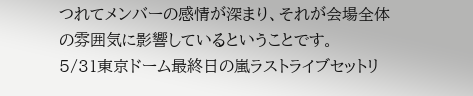つれてメンバーの感情が深まり、それが会場全体の雰囲気に影響しているということです。
5/31東京ドーム最終日の嵐ラストライブセットリ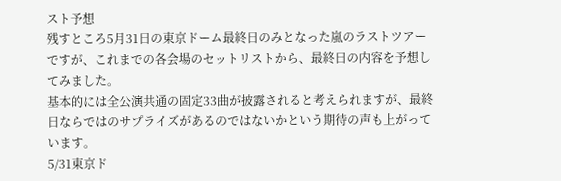スト予想
残すところ5月31日の東京ドーム最終日のみとなった嵐のラストツアーですが、これまでの各会場のセットリストから、最終日の内容を予想してみました。
基本的には全公演共通の固定33曲が披露されると考えられますが、最終日ならではのサプライズがあるのではないかという期待の声も上がっています。
5/31東京ド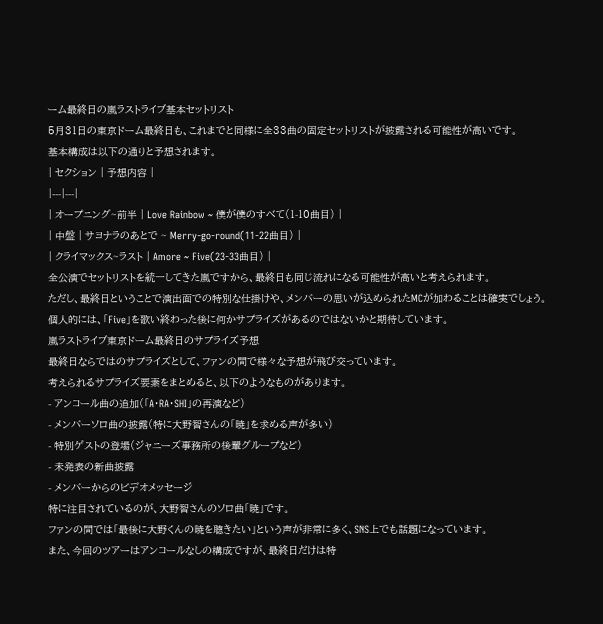ーム最終日の嵐ラストライブ基本セットリスト
5月31日の東京ドーム最終日も、これまでと同様に全33曲の固定セットリストが披露される可能性が高いです。
基本構成は以下の通りと予想されます。
| セクション | 予想内容 |
|---|---|
| オープニング~前半 | Love Rainbow ~ 僕が僕のすべて(1-10曲目) |
| 中盤 | サヨナラのあとで ~ Merry-go-round(11-22曲目) |
| クライマックス~ラスト | Amore ~ Five(23-33曲目) |
全公演でセットリストを統一してきた嵐ですから、最終日も同じ流れになる可能性が高いと考えられます。
ただし、最終日ということで演出面での特別な仕掛けや、メンバーの思いが込められたMCが加わることは確実でしょう。
個人的には、「Five」を歌い終わった後に何かサプライズがあるのではないかと期待しています。
嵐ラストライブ東京ドーム最終日のサプライズ予想
最終日ならではのサプライズとして、ファンの間で様々な予想が飛び交っています。
考えられるサプライズ要素をまとめると、以下のようなものがあります。
- アンコール曲の追加(「A・RA・SHI」の再演など)
- メンバーソロ曲の披露(特に大野智さんの「暁」を求める声が多い)
- 特別ゲストの登場(ジャニーズ事務所の後輩グループなど)
- 未発表の新曲披露
- メンバーからのビデオメッセージ
特に注目されているのが、大野智さんのソロ曲「暁」です。
ファンの間では「最後に大野くんの暁を聴きたい」という声が非常に多く、SNS上でも話題になっています。
また、今回のツアーはアンコールなしの構成ですが、最終日だけは特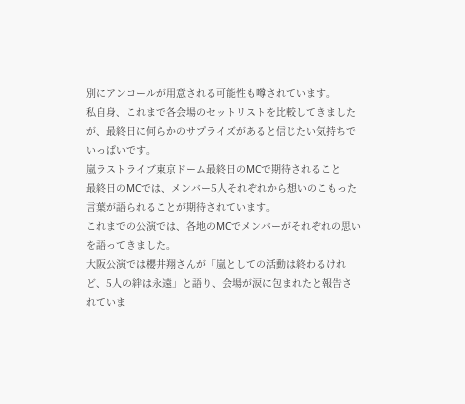別にアンコールが用意される可能性も噂されています。
私自身、これまで各会場のセットリストを比較してきましたが、最終日に何らかのサプライズがあると信じたい気持ちでいっぱいです。
嵐ラストライブ東京ドーム最終日のMCで期待されること
最終日のMCでは、メンバー5人それぞれから想いのこもった言葉が語られることが期待されています。
これまでの公演では、各地のMCでメンバーがそれぞれの思いを語ってきました。
大阪公演では櫻井翔さんが「嵐としての活動は終わるけれど、5人の絆は永遠」と語り、会場が涙に包まれたと報告されていま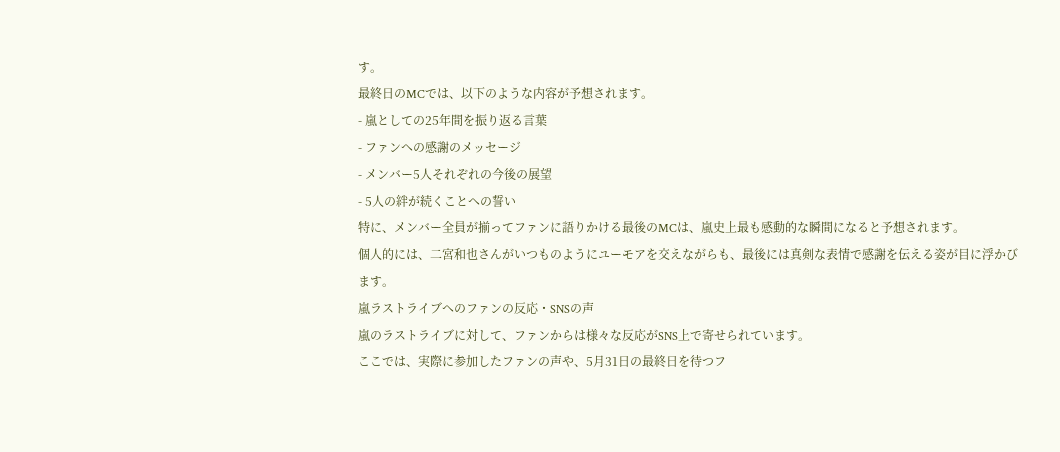す。
最終日のMCでは、以下のような内容が予想されます。
- 嵐としての25年間を振り返る言葉
- ファンへの感謝のメッセージ
- メンバー5人それぞれの今後の展望
- 5人の絆が続くことへの誓い
特に、メンバー全員が揃ってファンに語りかける最後のMCは、嵐史上最も感動的な瞬間になると予想されます。
個人的には、二宮和也さんがいつものようにユーモアを交えながらも、最後には真剣な表情で感謝を伝える姿が目に浮かびます。
嵐ラストライブへのファンの反応・SNSの声
嵐のラストライブに対して、ファンからは様々な反応がSNS上で寄せられています。
ここでは、実際に参加したファンの声や、5月31日の最終日を待つフ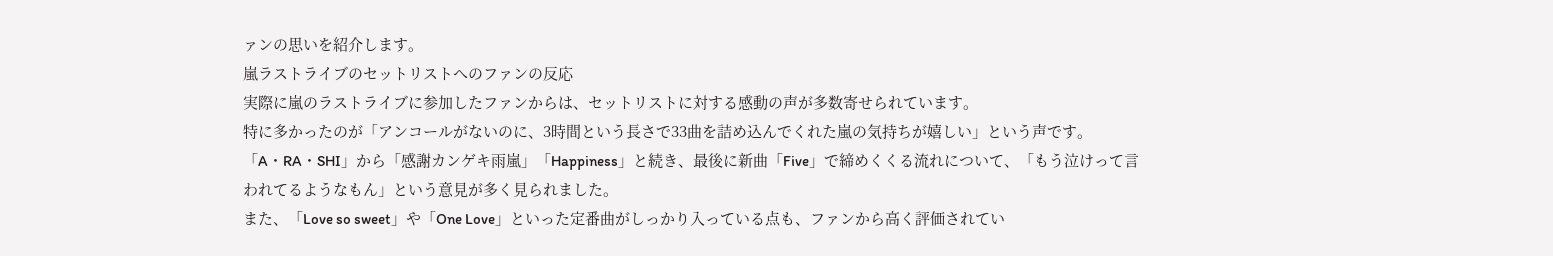ァンの思いを紹介します。
嵐ラストライブのセットリストへのファンの反応
実際に嵐のラストライブに参加したファンからは、セットリストに対する感動の声が多数寄せられています。
特に多かったのが「アンコールがないのに、3時間という長さで33曲を詰め込んでくれた嵐の気持ちが嬉しい」という声です。
「A・RA・SHI」から「感謝カンゲキ雨嵐」「Happiness」と続き、最後に新曲「Five」で締めくくる流れについて、「もう泣けって言われてるようなもん」という意見が多く見られました。
また、「Love so sweet」や「One Love」といった定番曲がしっかり入っている点も、ファンから高く評価されてい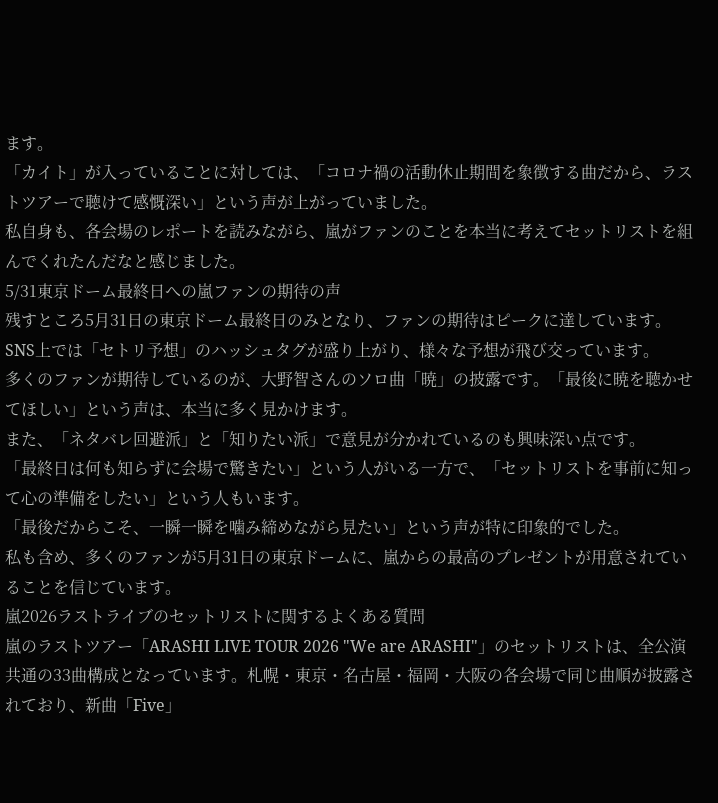ます。
「カイト」が入っていることに対しては、「コロナ禍の活動休止期間を象徴する曲だから、ラストツアーで聴けて感慨深い」という声が上がっていました。
私自身も、各会場のレポートを読みながら、嵐がファンのことを本当に考えてセットリストを組んでくれたんだなと感じました。
5/31東京ドーム最終日への嵐ファンの期待の声
残すところ5月31日の東京ドーム最終日のみとなり、ファンの期待はピークに達しています。
SNS上では「セトリ予想」のハッシュタグが盛り上がり、様々な予想が飛び交っています。
多くのファンが期待しているのが、大野智さんのソロ曲「暁」の披露です。「最後に暁を聴かせてほしい」という声は、本当に多く見かけます。
また、「ネタバレ回避派」と「知りたい派」で意見が分かれているのも興味深い点です。
「最終日は何も知らずに会場で驚きたい」という人がいる一方で、「セットリストを事前に知って心の準備をしたい」という人もいます。
「最後だからこそ、一瞬一瞬を噛み締めながら見たい」という声が特に印象的でした。
私も含め、多くのファンが5月31日の東京ドームに、嵐からの最高のプレゼントが用意されていることを信じています。
嵐2026ラストライブのセットリストに関するよくある質問
嵐のラストツアー「ARASHI LIVE TOUR 2026 "We are ARASHI"」のセットリストは、全公演共通の33曲構成となっています。札幌・東京・名古屋・福岡・大阪の各会場で同じ曲順が披露されており、新曲「Five」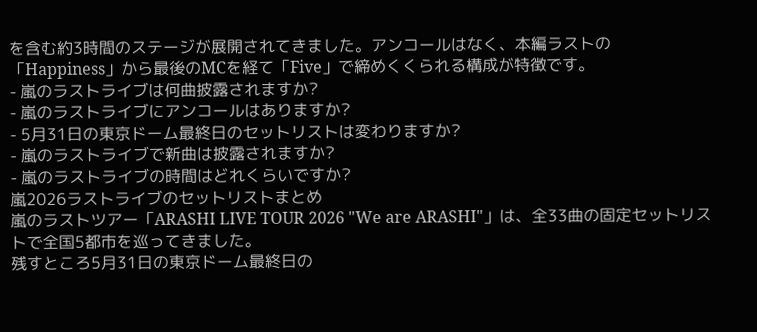を含む約3時間のステージが展開されてきました。アンコールはなく、本編ラストの「Happiness」から最後のMCを経て「Five」で締めくくられる構成が特徴です。
- 嵐のラストライブは何曲披露されますか?
- 嵐のラストライブにアンコールはありますか?
- 5月31日の東京ドーム最終日のセットリストは変わりますか?
- 嵐のラストライブで新曲は披露されますか?
- 嵐のラストライブの時間はどれくらいですか?
嵐2026ラストライブのセットリストまとめ
嵐のラストツアー「ARASHI LIVE TOUR 2026 "We are ARASHI"」は、全33曲の固定セットリストで全国5都市を巡ってきました。
残すところ5月31日の東京ドーム最終日の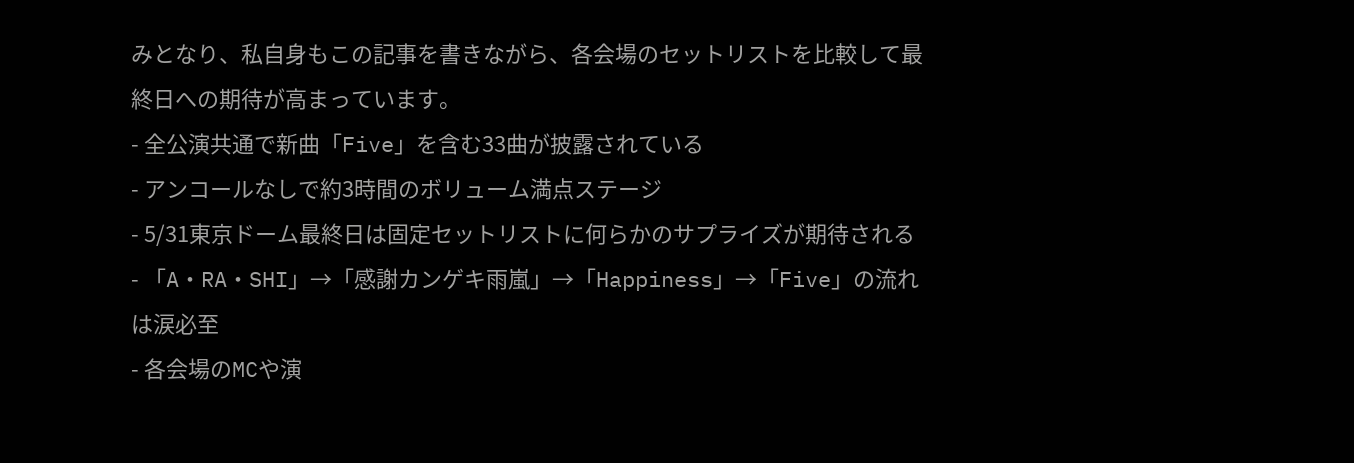みとなり、私自身もこの記事を書きながら、各会場のセットリストを比較して最終日への期待が高まっています。
- 全公演共通で新曲「Five」を含む33曲が披露されている
- アンコールなしで約3時間のボリューム満点ステージ
- 5/31東京ドーム最終日は固定セットリストに何らかのサプライズが期待される
- 「A・RA・SHI」→「感謝カンゲキ雨嵐」→「Happiness」→「Five」の流れは涙必至
- 各会場のMCや演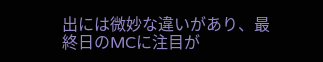出には微妙な違いがあり、最終日のMCに注目が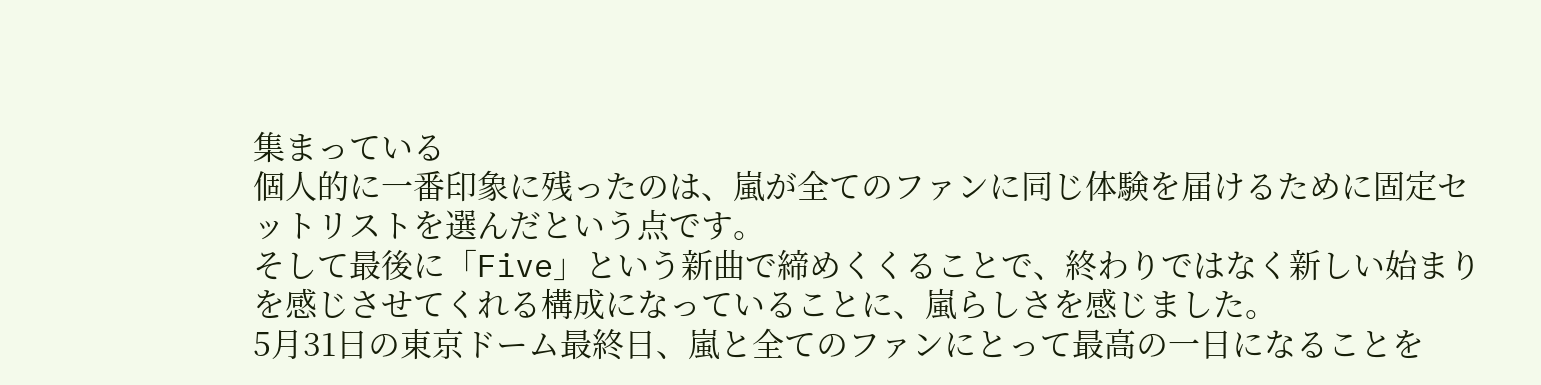集まっている
個人的に一番印象に残ったのは、嵐が全てのファンに同じ体験を届けるために固定セットリストを選んだという点です。
そして最後に「Five」という新曲で締めくくることで、終わりではなく新しい始まりを感じさせてくれる構成になっていることに、嵐らしさを感じました。
5月31日の東京ドーム最終日、嵐と全てのファンにとって最高の一日になることを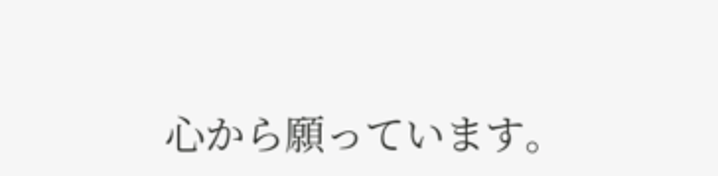心から願っています。